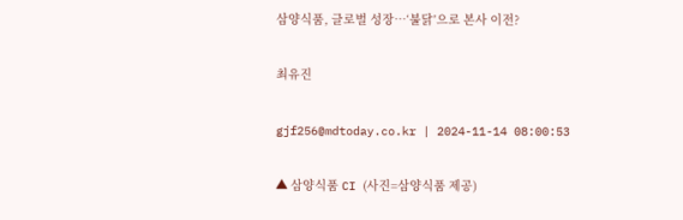삼양식품, 글로벌 성장…‘불닭’으로 본사 이전?

최유진

gjf256@mdtoday.co.kr | 2024-11-14 08:00:53

▲ 삼양식품 CI (사진=삼양식품 제공)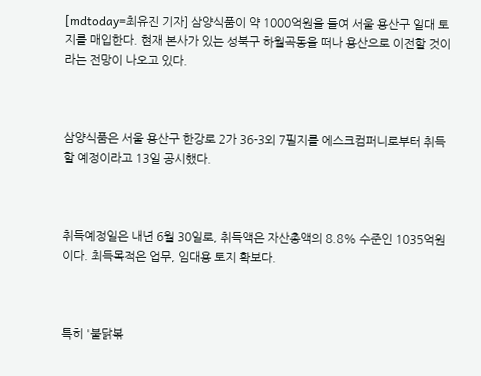[mdtoday=최유진 기자] 삼양식품이 약 1000억원을 들여 서울 용산구 일대 토지를 매입한다. 현재 본사가 있는 성북구 하월곡동을 떠나 용산으로 이전할 것이라는 전망이 나오고 있다.



삼양식품은 서울 용산구 한강로 2가 36-3외 7필지를 에스크컴퍼니로부터 취득할 예정이라고 13일 공시했다.



취득예정일은 내년 6월 30일로, 취득액은 자산총액의 8.8% 수준인 1035억원이다. 최득목적은 업무, 임대용 토지 확보다.



특히 '불닭볶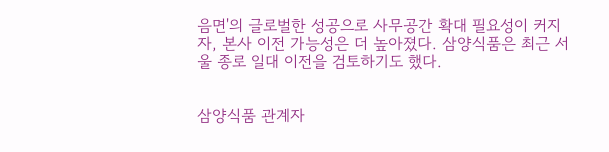음면'의 글로벌한 성공으로 사무공간 확대 필요성이 커지자, 본사 이전 가능성은 더 높아졌다. 삼양식품은 최근 서울 종로 일대 이전을 검토하기도 했다.


삼양식품 관계자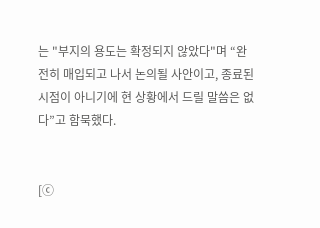는 "부지의 용도는 확정되지 않았다"며 “완전히 매입되고 나서 논의될 사안이고, 종료된 시점이 아니기에 현 상황에서 드릴 말씀은 없다”고 함묵했다.


[ⓒ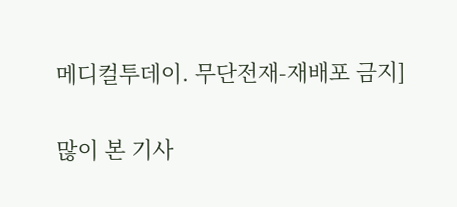메디컬투데이. 무단전재-재배포 금지]

많이 본 기사